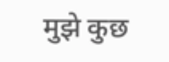मुझे कुछ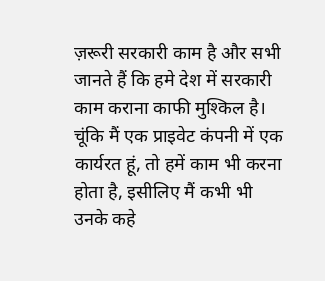ज़रूरी सरकारी काम है और सभी जानते हैं कि हमे देश में सरकारी काम कराना काफी मुश्किल है। चूंकि मैं एक प्राइवेट कंपनी में एक कार्यरत हूं, तो हमें काम भी करना होता है, इसीलिए मैं कभी भी उनके कहे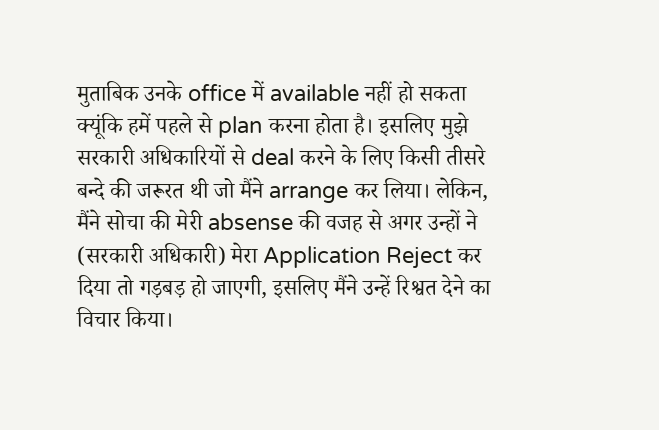मुताबिक उनके office में available नहीं हो सकता क्यूंकि हमें पहले से plan करना होता है। इसलिए मुझे सरकारी अधिकारियों से deal करने के लिए किसी तीसरे बन्दे की जरूरत थी जो मैंने arrange कर लिया। लेकिन, मैंने सोचा की मेरी absense की वजह से अगर उन्हों ने (सरकारी अधिकारी) मेरा Application Reject कर दिया तो गड़बड़ हो जाएगी, इसलिए मैंने उन्हें रिश्वत देने का विचार किया।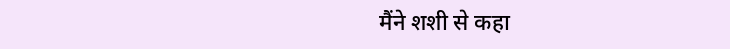मैंने शशी से कहा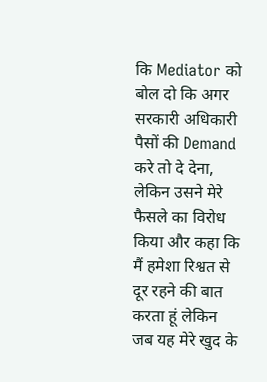कि Mediator को बोल दो कि अगर सरकारी अधिकारी पैसों की Demand करे तो दे देना, लेकिन उसने मेरे फैसले का विरोध किया और कहा कि मैं हमेशा रिश्वत से दूर रहने की बात करता हूं लेकिन जब यह मेरे खुद के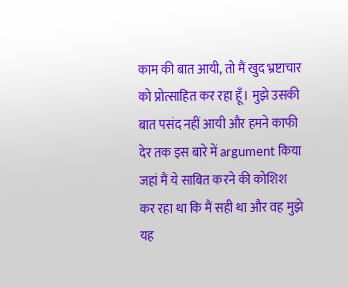काम की बात आयी, तो मैं खुद भ्रष्टाचार को प्रोत्साहित कर रहा हूँ। मुझे उसकी बात पसंद नहीं आयी और हमने काफी देर तक इस बारे में argument किया जहां मैं ये साबित करने की कोशिश कर रहा था कि मैं सही था और वह मुझे यह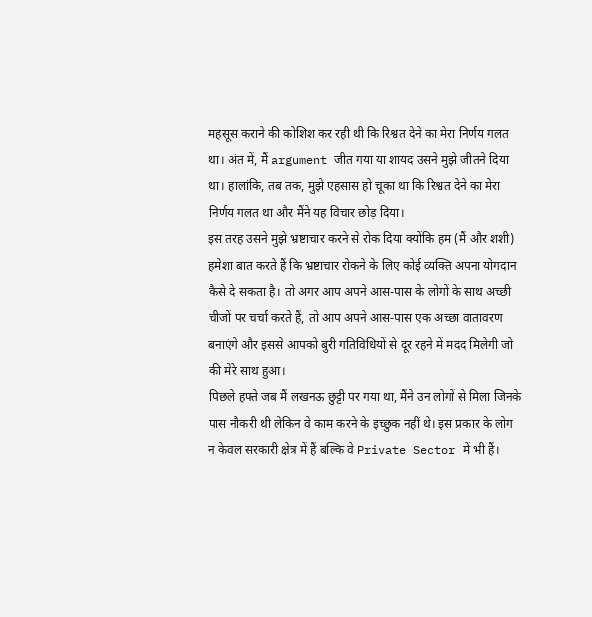महसूस कराने की कोशिश कर रही थी कि रिश्वत देने का मेरा निर्णय गलत था। अंत में, मैं argument जीत गया या शायद उसने मुझे जीतने दिया था। हालांकि, तब तक, मुझे एहसास हो चूका था कि रिश्वत देने का मेरा निर्णय गलत था और मैंने यह विचार छोड़ दिया।
इस तरह उसने मुझे भ्रष्टाचार करने से रोक दिया क्योंकि हम (मैं और शशी) हमेशा बात करते हैं कि भ्रष्टाचार रोकने के लिए कोई व्यक्ति अपना योगदान कैसे दे सकता है। तो अगर आप अपने आस-पास के लोगों के साथ अच्छी चीजों पर चर्चा करते हैं, तो आप अपने आस-पास एक अच्छा वातावरण बनाएंगे और इससे आपको बुरी गतिविधियों से दूर रहने में मदद मिलेगी जो की मेरे साथ हुआ।
पिछले हफ्ते जब मैं लखनऊ छुट्टी पर गया था, मैंने उन लोगों से मिला जिनके पास नौकरी थी लेकिन वे काम करने के इच्छुक नहीं थे। इस प्रकार के लोग न केवल सरकारी क्षेत्र में हैं बल्कि वे Private Sector में भी हैं।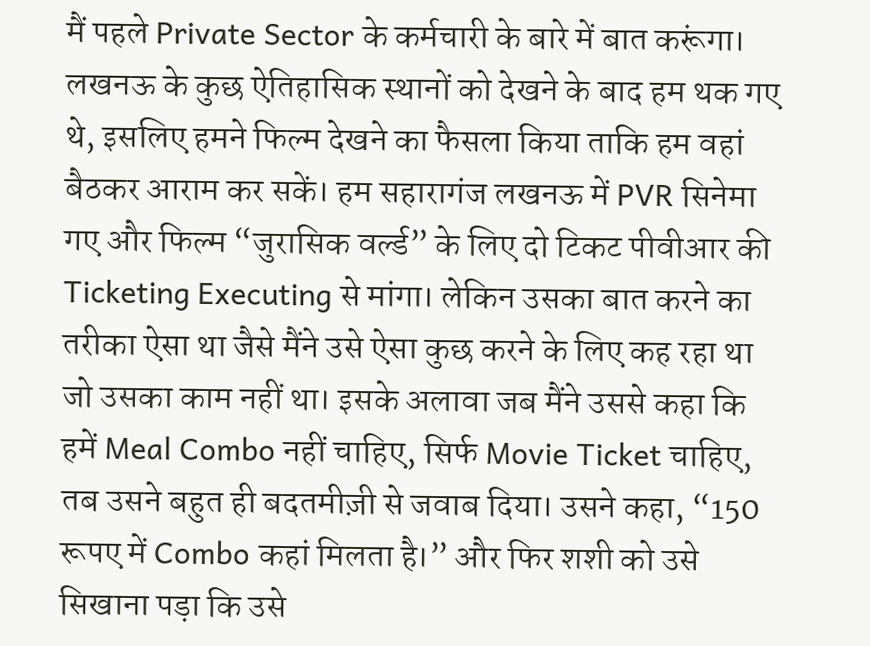मैं पहले Private Sector के कर्मचारी के बारे में बात करूंगा।
लखनऊ के कुछ ऐतिहासिक स्थानों को देखने के बाद हम थक गए थे, इसलिए हमने फिल्म देखने का फैसला किया ताकि हम वहां बैठकर आराम कर सकें। हम सहारागंज लखनऊ में PVR सिनेमा गए और फिल्म “जुरासिक वर्ल्ड” के लिए दो टिकट पीवीआर की Ticketing Executing से मांगा। लेकिन उसका बात करने का तरीका ऐसा था जैसे मैंने उसे ऐसा कुछ करने के लिए कह रहा था जो उसका काम नहीं था। इसके अलावा जब मैंने उससे कहा कि हमें Meal Combo नहीं चाहिए, सिर्फ Movie Ticket चाहिए, तब उसने बहुत ही बदतमीज़ी से जवाब दिया। उसने कहा, “150 रूपए में Combo कहां मिलता है।” और फिर शशी को उसे सिखाना पड़ा कि उसे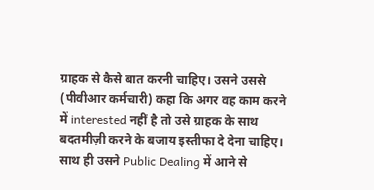ग्राहक से कैसे बात करनी चाहिए। उसने उससे (पीवीआर कर्मचारी) कहा कि अगर वह काम करने में interested नहीं है तो उसे ग्राहक के साथ बदतमीज़ी करने के बजाय इस्तीफा दे देना चाहिए। साथ ही उसने Public Dealing में आने से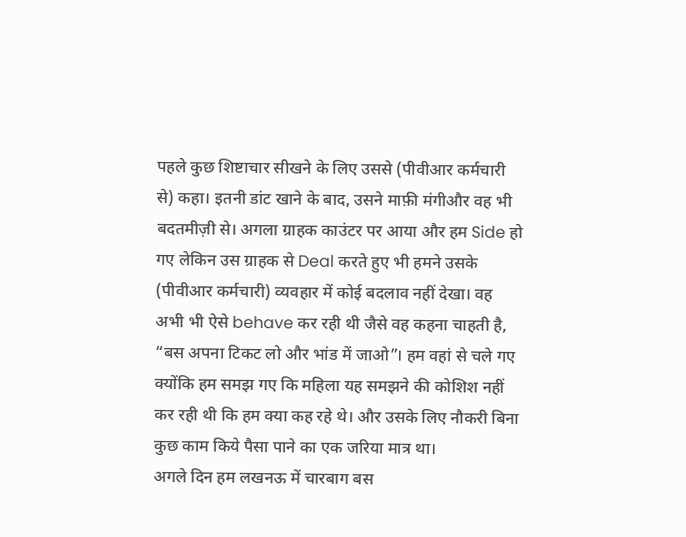पहले कुछ शिष्टाचार सीखने के लिए उससे (पीवीआर कर्मचारी से) कहा। इतनी डांट खाने के बाद, उसने माफ़ी मंगीऔर वह भी बदतमीज़ी से। अगला ग्राहक काउंटर पर आया और हम Side हो गए लेकिन उस ग्राहक से Deal करते हुए भी हमने उसके (पीवीआर कर्मचारी) व्यवहार में कोई बदलाव नहीं देखा। वह अभी भी ऐसे behave कर रही थी जैसे वह कहना चाहती है, “बस अपना टिकट लो और भांड में जाओ”। हम वहां से चले गए क्योंकि हम समझ गए कि महिला यह समझने की कोशिश नहीं कर रही थी कि हम क्या कह रहे थे। और उसके लिए नौकरी बिना कुछ काम किये पैसा पाने का एक जरिया मात्र था।
अगले दिन हम लखनऊ में चारबाग बस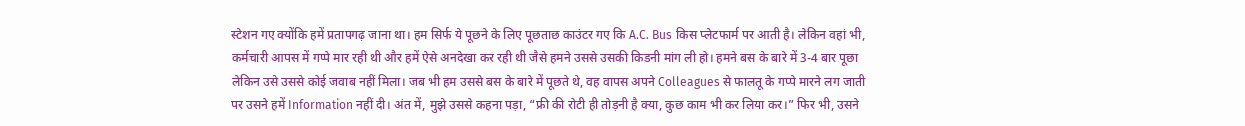स्टेशन गए क्योंकि हमें प्रतापगढ़ जाना था। हम सिर्फ ये पूछने के लिए पूछताछ काउंटर गए कि A.C. Bus किस प्लेटफार्म पर आती है। लेकिन वहां भी, कर्मचारी आपस में गप्पे मार रही थी और हमें ऐसे अनदेखा कर रही थी जैसे हमने उससे उसकी किडनी मांग ली हो। हमने बस के बारे में 3-4 बार पूछा लेकिन उसे उससे कोई जवाब नहीं मिला। जब भी हम उससे बस के बारे में पूछते थे, वह वापस अपने Colleagues से फालतू के गप्पे मारने लग जाती पर उसने हमें Information नहीं दी। अंत में, मुझे उससे कहना पड़ा, “फ्री की रोटी ही तोड़नी है क्या, कुछ काम भी कर लिया कर।” फिर भी, उसने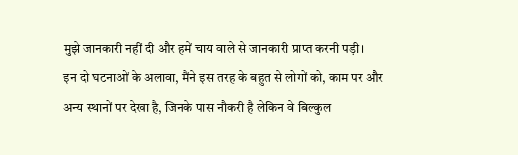मुझे जानकारी नहीं दी और हमें चाय वाले से जानकारी प्राप्त करनी पड़ी।
इन दो घटनाओं के अलावा, मैंने इस तरह के बहुत से लोगों को, काम पर और अन्य स्थानों पर देखा है, जिनके पास नौकरी है लेकिन वे बिल्कुल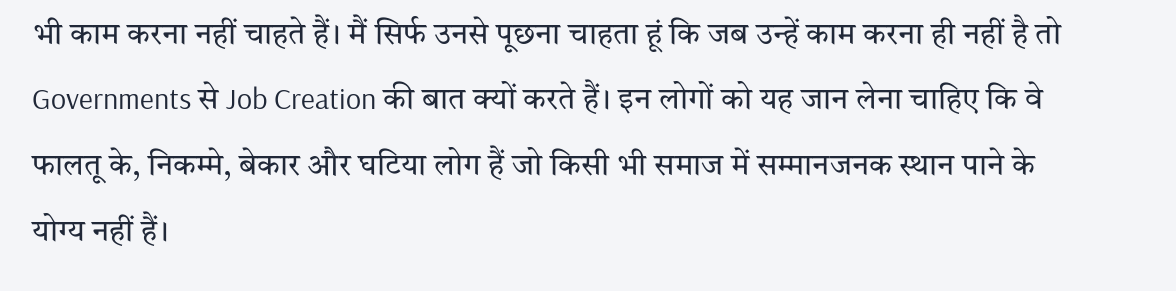भी काम करना नहीं चाहते हैं। मैं सिर्फ उनसे पूछना चाहता हूं कि जब उन्हें काम करना ही नहीं है तो Governments से Job Creation की बात क्यों करते हैं। इन लोगों को यह जान लेना चाहिए कि वे फालतू के, निकम्मे, बेकार और घटिया लोग हैं जो किसी भी समाज में सम्मानजनक स्थान पाने के योग्य नहीं हैं।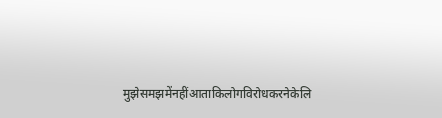मुझेसमझमेंनहींआताकिलोगविरोधकरनेकेलि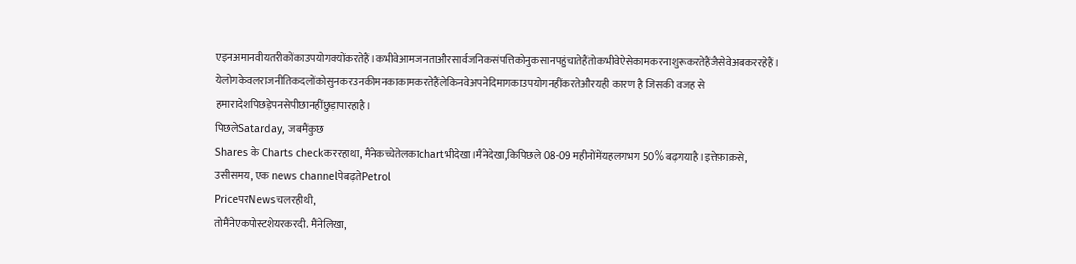एइनअमानवीयतरीकोंकाउपयोगक्योंकरतेहैं।कभीवेआमजनताऔरसार्वजनिकसंपत्तिकोनुकसानपहुंचातेहैंतोकभीवेऐसेकामकरनाशुरूकरतेहैंजैसेवेअबकररहेहैं। येलोगकेवलराजनीतिकदलोंकोसुनकरउनकीमनकाकामकरतेहैंलेकिनवेअपनेदिमागकाउपयोगनहींकरतेऔरयही कारण है जिसकी वजह से हमारादेशपिछड़ेपनसेपीछानहींछुड़ापारहाहै।
पिछलेSatarday, जबमैंकुछ
Shares के Charts checkकररहाथा, मैंनेकच्चेतेलकाchartभीदेखा।मैंनेदेखा,किपिछले 08-09 महीनोंमेंयहलगभग 50% बढ़गयाहै।इत्तेफ़ाक़से, उसीसमय, एक news channelपेबढ़तेPetrol
PriceपरNewsचलरहीथी,
तोमैंनेएकपोस्टशेयरकरदी. मैंनेलिखा,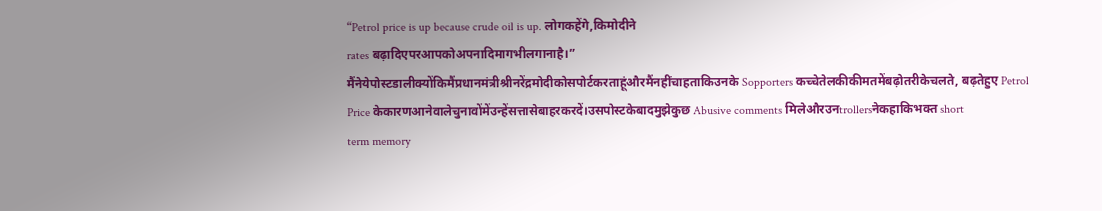“Petrol price is up because crude oil is up. लोगकहेंगे,किमोदीने
rates बढ़ादिएपरआपकोअपनादिमागभीलगानाहै।”
मैंनेयेपोस्टडालीक्योंकिमैंप्रधानमंत्रीश्रीनरेंद्रमोदीकोसपोर्टकरताहूंऔरमैंनहींचाहताकिउनके Sopporters कच्चेतेलकीकीमतमेंबढ़ोतरीकेचलते, बढ़तेहुए Petrol Price केकारणआनेवालेचुनावोंमेंउन्हेंसत्तासेबाहरकरदें।उसपोस्टकेबादमुझेकुछ Abusive comments मिलेऔरउनtrollersनेकहाकिभक्त short
term memory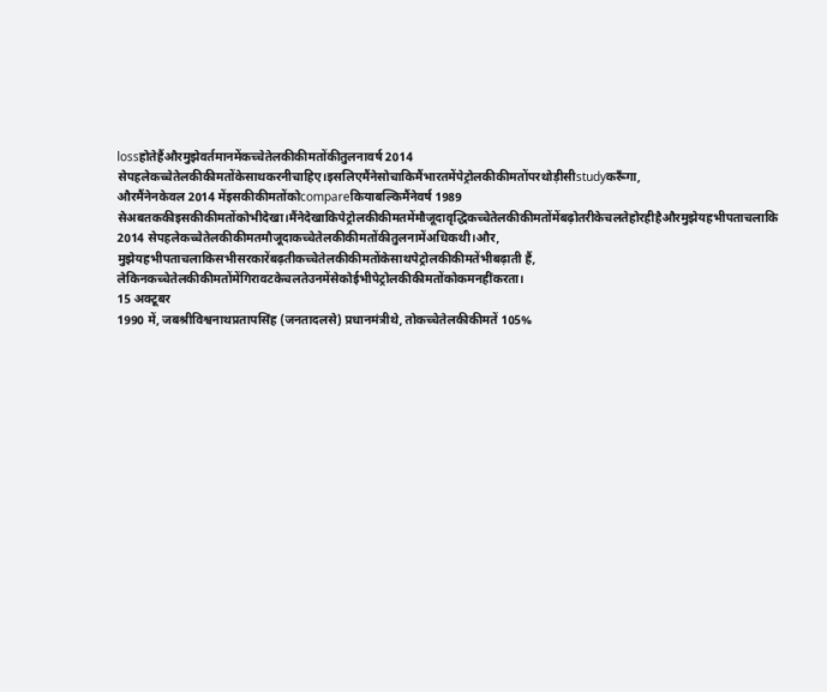lossहोतेहैंऔरमुझेवर्तमानमेंकच्चेतेलकीकीमतोंकीतुलनावर्ष 2014 सेपहलेकच्चेतेलकीकीमतोंकेसाथकरनीचाहिए।इसलिएमैंनेसोचाकिमैंभारतमेंपेट्रोलकीकीमतोंपरथोड़ीसीstudyकरूँगा,
औरमैंनेनकेवल 2014 मेंइसकीकीमतोंकोcompareकियाबल्किमैंनेवर्ष 1989 सेअबतककीइसकीकीमतोंकोभीदेखा।मैंनेदेखाकिपेट्रोलकीकीमतमेंमौजूदावृद्धिकच्चेतेलकीकीमतोंमेंबढ़ोतरीकेचलतेहोरहीहैऔरमुझेयहभीपताचलाकि 2014 सेपहलेकच्चेतेलकीकीमतमौजूदाकच्चेतेलकीकीमतोंकीतुलनामेंअधिकथी।और, मुझेयहभीपताचलाकिसभीसरकारेंबढ़तीकच्चेतेलकीकीमतोंकेसाथपेट्रोलकीकीमतेंभीबढ़ाती हैं, लेकिनकच्चेतेलकीकीमतोंमेंगिरावटकेचलतेउनमेंसेकोईभीपेट्रोलकीकीमतोंकोकमनहींकरता।
15 अक्टूबर
1990 में, जबश्रीविश्वनाथप्रतापसिंह (जनतादलसे) प्रधानमंत्रीथे, तोकच्चेतेलकीकीमतें 105%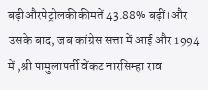बढ़ीऔरपेट्रोलकीकीमतें 43.88% बढ़ीं।और उसके बाद, जब कांग्रेस सत्ता में आई और 1994 में ,श्री पामुलापर्ती वेंकट नारसिम्हा राव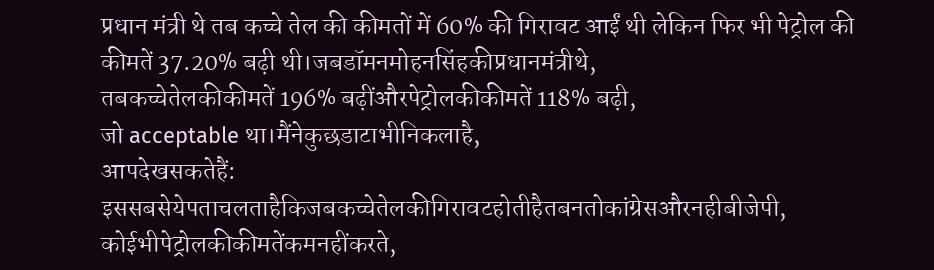प्रधान मंत्री थे तब कच्चे तेल की कीमतों में 60% की गिरावट आईं थी लेकिन फिर भी पेट्रोल की कीमतें 37.20% बढ़ी थी।जबडॉमनमोहनसिंहकीप्रधानमंत्रीथे,
तबकच्चेतेलकीकीमतें 196% बढ़ींऔरपेट्रोलकीकीमतें 118% बढ़ी,
जो acceptable था।मैंनेकुछडाटाभीनिकलाहै,
आपदेखसकतेहैं:
इससबसेयेपताचलताहैकिजबकच्चेतेलकीगिरावटहोतीहैतबनतोकांग्रेसऔरनहीबीजेपी, कोईभीपेट्रोलकीकीमतेंकमनहींकरते,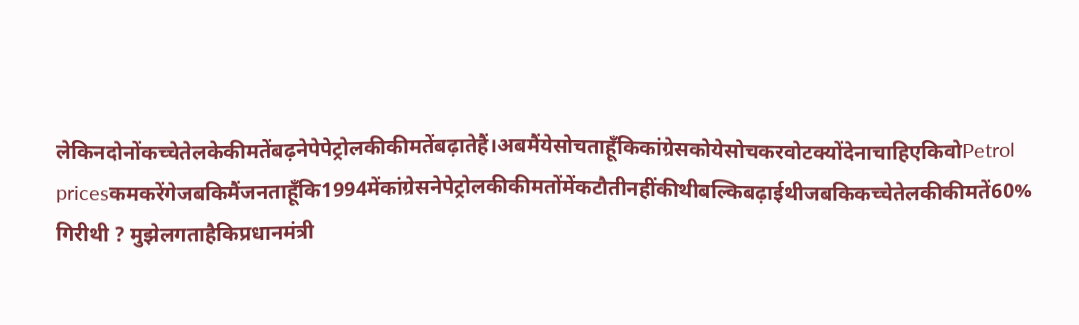लेकिनदोनोंकच्चेतेलकेकीमतेंबढ़नेपेपेट्रोलकीकीमतेंबढ़ातेहैं।अबमैंयेसोचताहूँकिकांग्रेसकोयेसोचकरवोटक्योंदेनाचाहिएकिवोPetrol
pricesकमकरेंगेजबकिमैंजनताहूँकि1994मेंकांग्रेसनेपेट्रोलकीकीमतोंमेंकटौतीनहींकीथीबल्किबढ़ाईथीजबकिकच्चेतेलकीकीमतें60%
गिरीथी ? मुझेलगताहैकिप्रधानमंत्री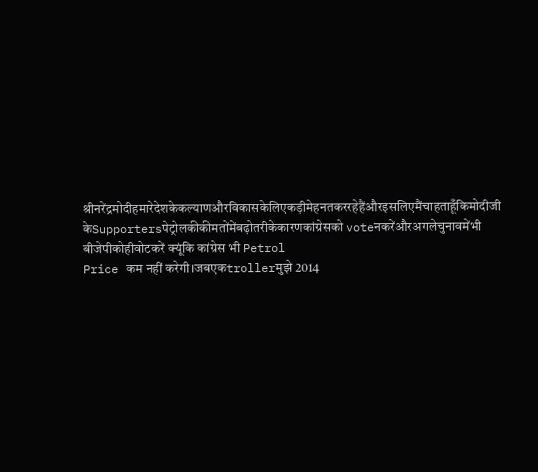श्रीनरेंद्रमोदीहमारेदेशकेकल्याणऔरविकासकेलिएकड़ीमेहनतकररहेहैंऔरइसलिएमैंचाहताहूँकिमोदीजी
केSupportersपेट्रोलकीकीमतोंमेंबढ़ोतरीकेकारणकांग्रेसको voteनकरेंऔरअगलेचुनावमेंभी बीजेपीकोहीवोटकरें क्यूंकि कांग्रेस भी Petrol
Price कम नहीं करेगी।जबएकtrollerमुझे 2014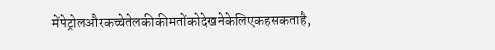मेंपेट्रोलऔरकच्चेतेलकीकीमतोंकोदेखनेकेलिएकहसकताहै,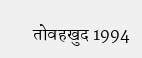तोवहखुद 1994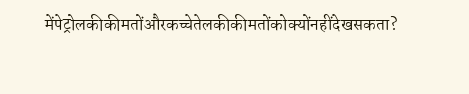मेंपेट्रोलकीकीमतोंऔरकच्चेतेलकीकीमतोंकोक्योंनहींदेखसकता?